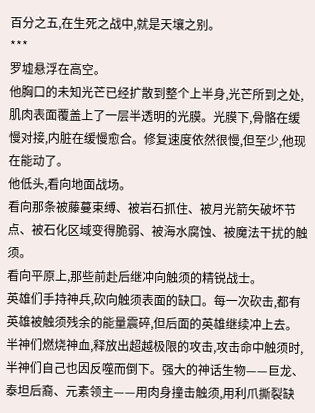百分之五,在生死之战中,就是天壤之别。
***
罗墟悬浮在高空。
他胸口的未知光芒已经扩散到整个上半身,光芒所到之处,肌肉表面覆盖上了一层半透明的光膜。光膜下,骨骼在缓慢对接,内脏在缓慢愈合。修复速度依然很慢,但至少,他现在能动了。
他低头,看向地面战场。
看向那条被藤蔓束缚、被岩石抓住、被月光箭矢破坏节点、被石化区域变得脆弱、被海水腐蚀、被魔法干扰的触须。
看向平原上,那些前赴后继冲向触须的精锐战士。
英雄们手持神兵,砍向触须表面的缺口。每一次砍击,都有英雄被触须残余的能量震碎,但后面的英雄继续冲上去。半神们燃烧神血,释放出超越极限的攻击,攻击命中触须时,半神们自己也因反噬而倒下。强大的神话生物——巨龙、泰坦后裔、元素领主——用肉身撞击触须,用利爪撕裂缺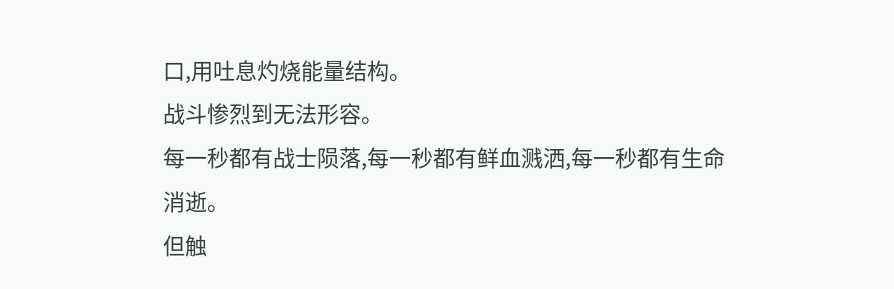口,用吐息灼烧能量结构。
战斗惨烈到无法形容。
每一秒都有战士陨落,每一秒都有鲜血溅洒,每一秒都有生命消逝。
但触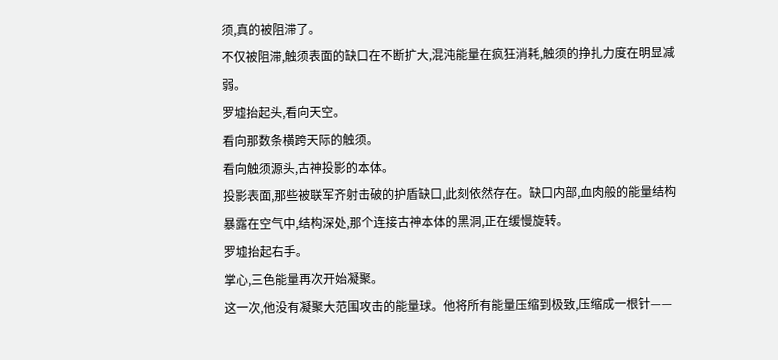须,真的被阻滞了。
不仅被阻滞,触须表面的缺口在不断扩大,混沌能量在疯狂消耗,触须的挣扎力度在明显减弱。
罗墟抬起头,看向天空。
看向那数条横跨天际的触须。
看向触须源头,古神投影的本体。
投影表面,那些被联军齐射击破的护盾缺口,此刻依然存在。缺口内部,血肉般的能量结构暴露在空气中,结构深处,那个连接古神本体的黑洞,正在缓慢旋转。
罗墟抬起右手。
掌心,三色能量再次开始凝聚。
这一次,他没有凝聚大范围攻击的能量球。他将所有能量压缩到极致,压缩成一根针——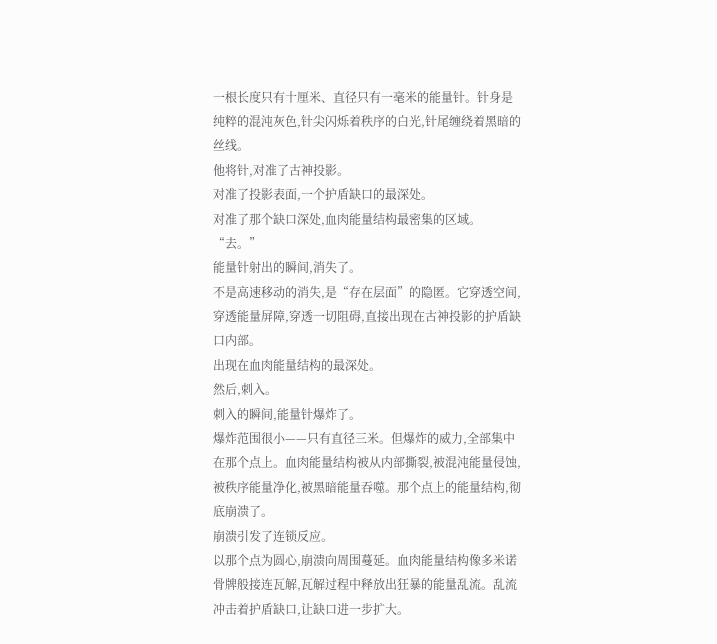一根长度只有十厘米、直径只有一毫米的能量针。针身是纯粹的混沌灰色,针尖闪烁着秩序的白光,针尾缠绕着黑暗的丝线。
他将针,对准了古神投影。
对准了投影表面,一个护盾缺口的最深处。
对准了那个缺口深处,血肉能量结构最密集的区域。
“去。”
能量针射出的瞬间,消失了。
不是高速移动的消失,是“存在层面”的隐匿。它穿透空间,穿透能量屏障,穿透一切阻碍,直接出现在古神投影的护盾缺口内部。
出现在血肉能量结构的最深处。
然后,刺入。
刺入的瞬间,能量针爆炸了。
爆炸范围很小——只有直径三米。但爆炸的威力,全部集中在那个点上。血肉能量结构被从内部撕裂,被混沌能量侵蚀,被秩序能量净化,被黑暗能量吞噬。那个点上的能量结构,彻底崩溃了。
崩溃引发了连锁反应。
以那个点为圆心,崩溃向周围蔓延。血肉能量结构像多米诺骨牌般接连瓦解,瓦解过程中释放出狂暴的能量乱流。乱流冲击着护盾缺口,让缺口进一步扩大。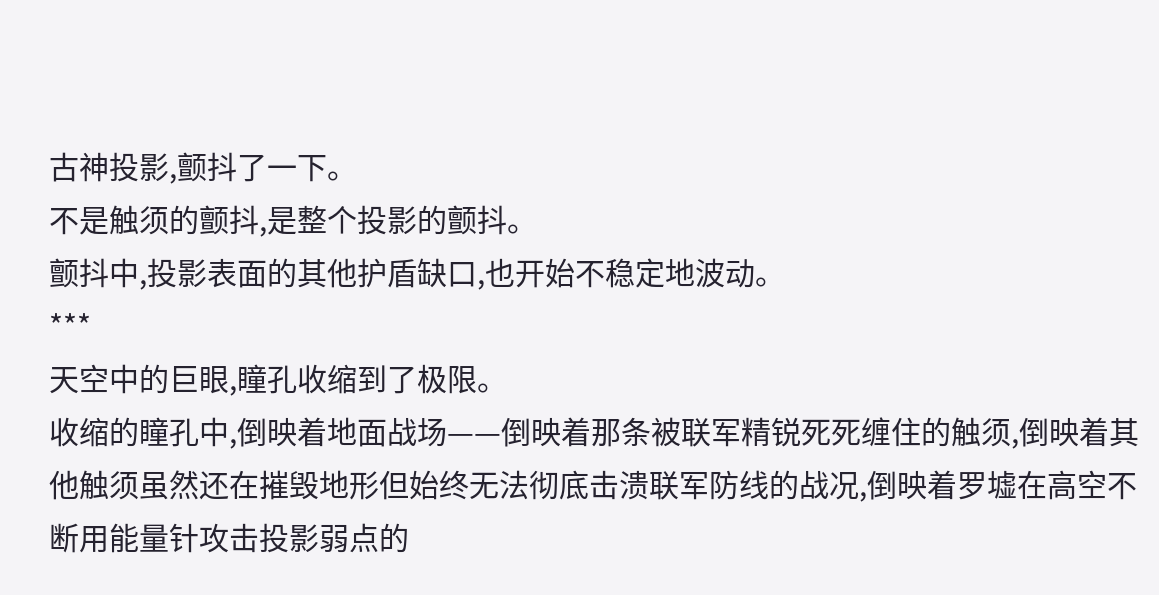古神投影,颤抖了一下。
不是触须的颤抖,是整个投影的颤抖。
颤抖中,投影表面的其他护盾缺口,也开始不稳定地波动。
***
天空中的巨眼,瞳孔收缩到了极限。
收缩的瞳孔中,倒映着地面战场——倒映着那条被联军精锐死死缠住的触须,倒映着其他触须虽然还在摧毁地形但始终无法彻底击溃联军防线的战况,倒映着罗墟在高空不断用能量针攻击投影弱点的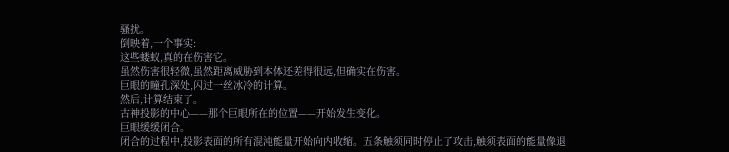骚扰。
倒映着,一个事实:
这些蝼蚁,真的在伤害它。
虽然伤害很轻微,虽然距离威胁到本体还差得很远,但确实在伤害。
巨眼的瞳孔深处,闪过一丝冰冷的计算。
然后,计算结束了。
古神投影的中心——那个巨眼所在的位置——开始发生变化。
巨眼缓缓闭合。
闭合的过程中,投影表面的所有混沌能量开始向内收缩。五条触须同时停止了攻击,触须表面的能量像退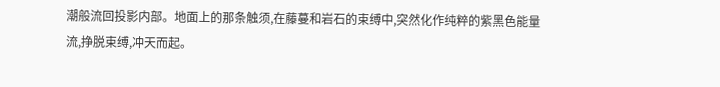潮般流回投影内部。地面上的那条触须,在藤蔓和岩石的束缚中,突然化作纯粹的紫黑色能量流,挣脱束缚,冲天而起。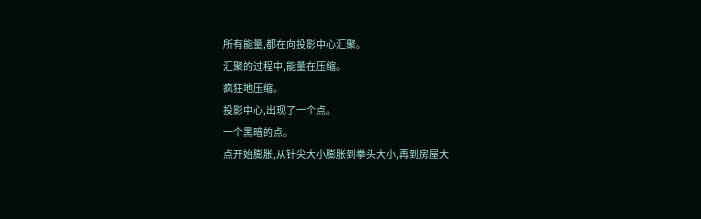所有能量,都在向投影中心汇聚。
汇聚的过程中,能量在压缩。
疯狂地压缩。
投影中心,出现了一个点。
一个黑暗的点。
点开始膨胀,从针尖大小膨胀到拳头大小,再到房屋大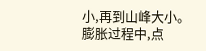小,再到山峰大小。膨胀过程中,点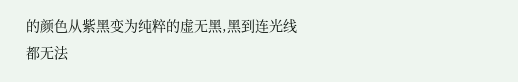的颜色从紫黑变为纯粹的虚无黑,黑到连光线都无法